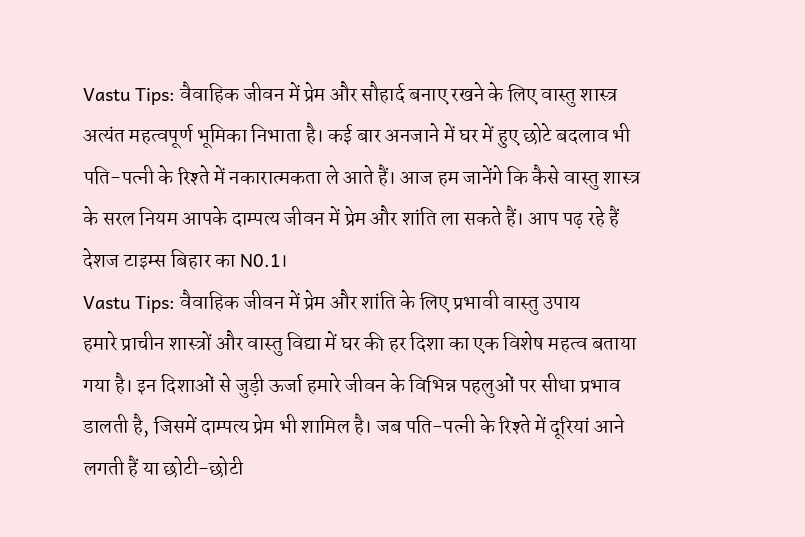Vastu Tips: वैवाहिक जीवन में प्रेम और सौहार्द बनाए रखने के लिए वास्तु शास्त्र अत्यंत महत्वपूर्ण भूमिका निभाता है। कई बार अनजाने में घर में हुए छोटे बदलाव भी पति-पत्नी के रिश्ते में नकारात्मकता ले आते हैं। आज हम जानेंगे कि कैसे वास्तु शास्त्र के सरल नियम आपके दाम्पत्य जीवन में प्रेम और शांति ला सकते हैं। आप पढ़ रहे हैं देशज टाइम्स बिहार का N0.1।
Vastu Tips: वैवाहिक जीवन में प्रेम और शांति के लिए प्रभावी वास्तु उपाय
हमारे प्राचीन शास्त्रों और वास्तु विद्या में घर की हर दिशा का एक विशेष महत्व बताया गया है। इन दिशाओं से जुड़ी ऊर्जा हमारे जीवन के विभिन्न पहलुओं पर सीधा प्रभाव डालती है, जिसमें दाम्पत्य प्रेम भी शामिल है। जब पति-पत्नी के रिश्ते में दूरियां आने लगती हैं या छोटी-छोटी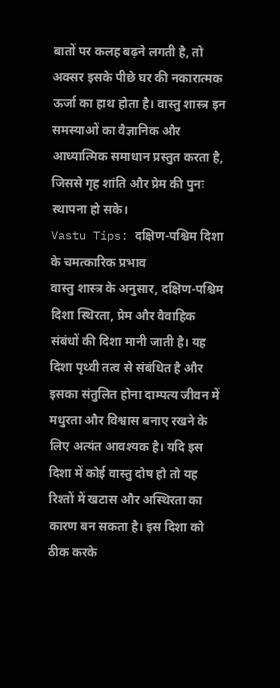बातों पर कलह बढ़ने लगती है, तो अक्सर इसके पीछे घर की नकारात्मक ऊर्जा का हाथ होता है। वास्तु शास्त्र इन समस्याओं का वैज्ञानिक और आध्यात्मिक समाधान प्रस्तुत करता है, जिससे गृह शांति और प्रेम की पुनः स्थापना हो सके।
Vastu Tips: दक्षिण-पश्चिम दिशा के चमत्कारिक प्रभाव
वास्तु शास्त्र के अनुसार, दक्षिण-पश्चिम दिशा स्थिरता, प्रेम और वैवाहिक संबंधों की दिशा मानी जाती है। यह दिशा पृथ्वी तत्व से संबंधित है और इसका संतुलित होना दाम्पत्य जीवन में मधुरता और विश्वास बनाए रखने के लिए अत्यंत आवश्यक है। यदि इस दिशा में कोई वास्तु दोष हो तो यह रिश्तों में खटास और अस्थिरता का कारण बन सकता है। इस दिशा को ठीक करके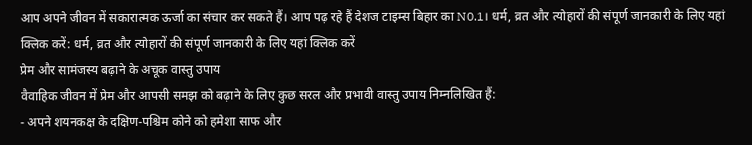आप अपने जीवन में सकारात्मक ऊर्जा का संचार कर सकते हैं। आप पढ़ रहे हैं देशज टाइम्स बिहार का N0.1। धर्म, व्रत और त्योहारों की संपूर्ण जानकारी के लिए यहां क्लिक करें: धर्म, व्रत और त्योहारों की संपूर्ण जानकारी के लिए यहां क्लिक करें
प्रेम और सामंजस्य बढ़ाने के अचूक वास्तु उपाय
वैवाहिक जीवन में प्रेम और आपसी समझ को बढ़ाने के लिए कुछ सरल और प्रभावी वास्तु उपाय निम्नलिखित हैं:
- अपने शयनकक्ष के दक्षिण-पश्चिम कोने को हमेशा साफ और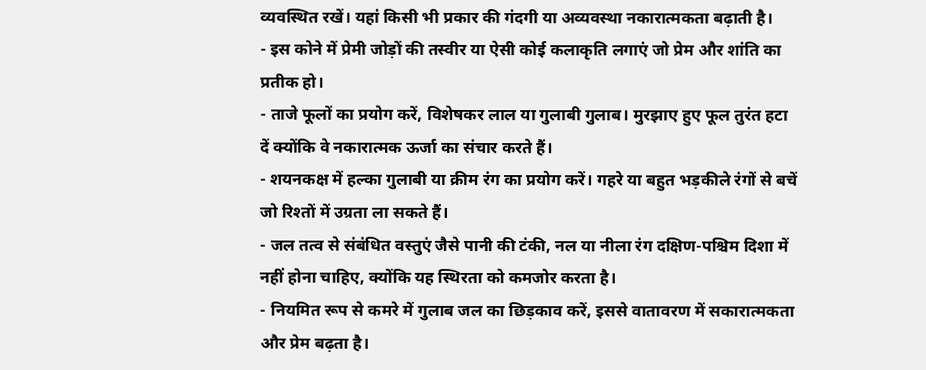व्यवस्थित रखें। यहां किसी भी प्रकार की गंदगी या अव्यवस्था नकारात्मकता बढ़ाती है।
- इस कोने में प्रेमी जोड़ों की तस्वीर या ऐसी कोई कलाकृति लगाएं जो प्रेम और शांति का प्रतीक हो।
- ताजे फूलों का प्रयोग करें, विशेषकर लाल या गुलाबी गुलाब। मुरझाए हुए फूल तुरंत हटा दें क्योंकि वे नकारात्मक ऊर्जा का संचार करते हैं।
- शयनकक्ष में हल्का गुलाबी या क्रीम रंग का प्रयोग करें। गहरे या बहुत भड़कीले रंगों से बचें जो रिश्तों में उग्रता ला सकते हैं।
- जल तत्व से संबंधित वस्तुएं जैसे पानी की टंकी, नल या नीला रंग दक्षिण-पश्चिम दिशा में नहीं होना चाहिए, क्योंकि यह स्थिरता को कमजोर करता है।
- नियमित रूप से कमरे में गुलाब जल का छिड़काव करें, इससे वातावरण में सकारात्मकता और प्रेम बढ़ता है।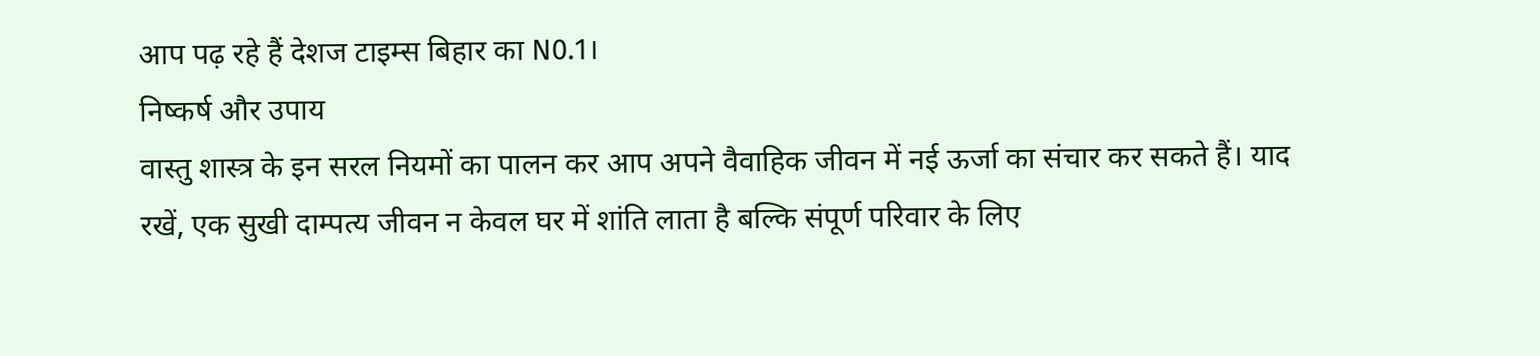आप पढ़ रहे हैं देशज टाइम्स बिहार का N0.1।
निष्कर्ष और उपाय
वास्तु शास्त्र के इन सरल नियमों का पालन कर आप अपने वैवाहिक जीवन में नई ऊर्जा का संचार कर सकते हैं। याद रखें, एक सुखी दाम्पत्य जीवन न केवल घर में शांति लाता है बल्कि संपूर्ण परिवार के लिए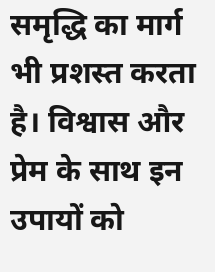समृद्धि का मार्ग भी प्रशस्त करता है। विश्वास और प्रेम के साथ इन उपायों को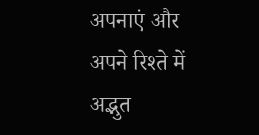अपनाएं और अपने रिश्ते में अद्भुत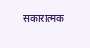सकारात्मक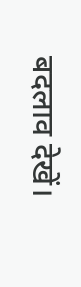बदलाव देखें।